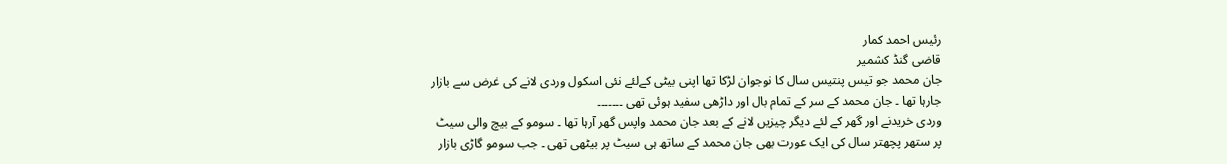رئیس احمد کمار
قاضی گنڈ کشمیر
جان محمد جو تیس پنتیس سال کا نوجوان لڑکا تھا اپنی بیٹی کےلئے نئی اسکول وردی لانے کی غرض سے بازار جارہا تھا ۔ جان محمد کے سر کے تمام بال اور داڑھی سفید ہوئی تھی ۔۔۔۔۔۔۔
وردی خریدنے اور گھر کے لئے دیگر چیزیں لانے کے بعد جان محمد واپس گھر آرہا تھا ۔ سومو کے بیچ والی سیٹ پر ستھر پچھتر سال کی ایک عورت بھی جان محمد کے ساتھ ہی سیٹ پر بیٹھی تھی ۔ جب سومو گاڑی بازار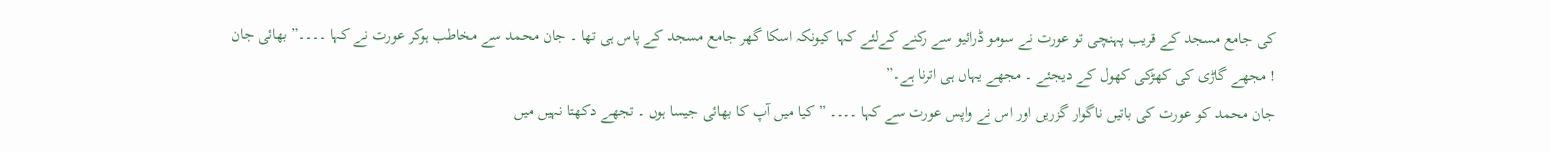کی جامع مسجد کے قریب پہنچی تو عورت نے سومو ڈرائیو سے رکنے کےلئے کہا کیونکہ اسکا گھر جامع مسجد کے پاس ہی تھا ۔ جان محمد سے مخاطب ہوکر عورت نے کہا ۔۔۔۔” بھائی جان ! مجھے گاڑی کی کھڑکی کھول کے دیجئے ۔ مجھے یہاں ہی اترنا ہے۔”
جان محمد کو عورت کی باتیں ناگوار گزریں اور اس نے واپس عورت سے کہا ۔۔۔۔ ” کیا میں آپ کا بھائی جیسا ہوں ۔ تجھے دکھتا نہیں میں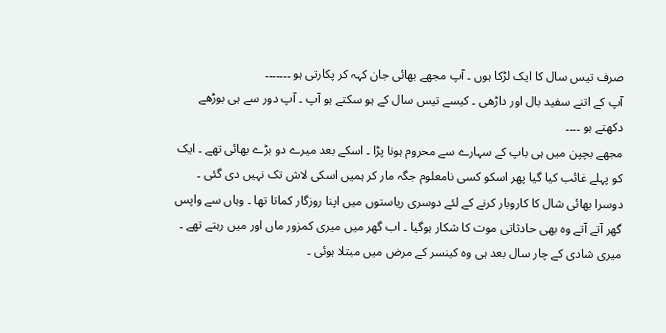صرف تیس سال کا ایک لڑکا ہوں ۔ آپ مجھے بھائی جان کہہ کر پکارتی ہو ۔۔۔۔۔۔۔
آپ کے اتنے سفید بال اور داڑھی ۔ کیسے تیس سال کے ہو سکتے ہو آپ ۔ آپ دور سے ہی بوڑھے دکھتے ہو ۔۔۔۔
مجھے بچپن میں ہی باپ کے سہارے سے محروم ہونا پڑا ۔ اسکے بعد میرے دو بڑے بھائی تھے ۔ ایک کو پہلے غائب کیا گیا پھر اسکو کسی نامعلوم جگہ مار کر ہمیں اسکی لاش تک نہیں دی گئی ۔ دوسرا بھائی شال کا کاروبار کرنے کے لئے دوسری ریاستوں میں اپنا روزگار کماتا تھا ۔ وہاں سے واپس گھر آتے آتے وہ بھی حادثاتی موت کا شکار ہوگیا ۔ اب گھر میں میری کمزور ماں اور میں رہتے تھے ۔ میری شادی کے چار سال بعد ہی وہ کینسر کے مرض میں مبتلا ہوئی ۔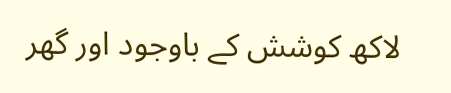لاکھ کوشش کے باوجود اور گھر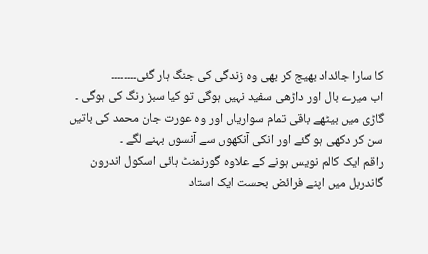کا سارا جائداد بھیج کر بھی وہ زندگی کی جنگ ہار گئی۔۔۔۔۔۔۔۔
اب میرے بال اور داڑھی سفید نہیں ہوگی تو کیا سبز رنگ کی ہوگی ۔
گاڑی میں بیٹھے باقی تمام سواریاں اور وہ عورت جان محمد کی باتیں سن کر دکھی ہو گئے اور انکی آنکھوں سے آنسوں بہنے لگے ۔
راقم ایک کالم نویس ہونے کے علاوہ گورنمنٹ ہائی اسکول اندرون گاندربل میں اپنے فرائض بحست ایک استاد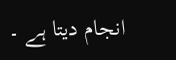انجام دیتا ہے ۔